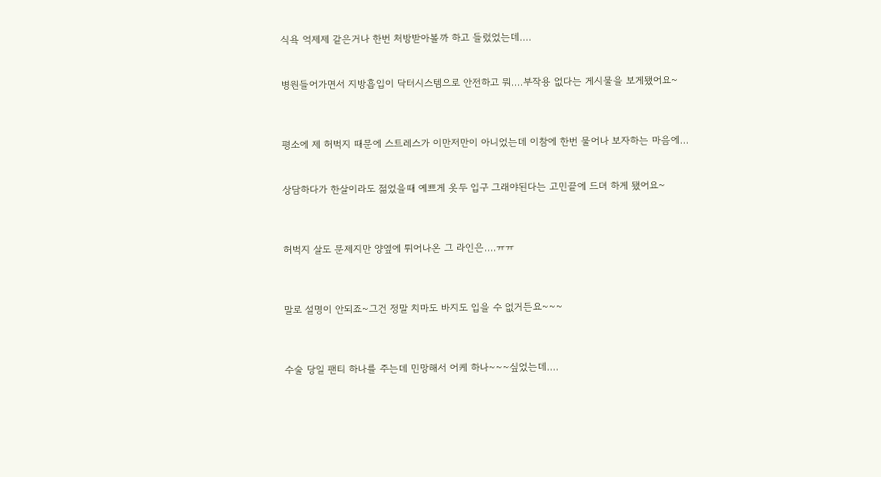식욕 억제제 같은거나 한번 처방받아볼까 하고 들렀었는데....


병원들어가면서 지방흡입이 닥터시스템으로 안전하고 뭐....부작용 없다는 게시물을 보게됐어요~



평소에 제 허벅지 때문에 스트레스가 이만저만이 아니었는데 이참에 한번 물어나 보자하는 마음에...


상담하다가 한살이라도 젊었을때 예쁘게 옷두 입구 그래야된다는 고민끝에 드뎌 하게 됐어요~



허벅지 살도 문제지만 양옆에 튀어나온 그 라인은....ㅠㅠ



말로 설명이 안되죠~그건 정말 치마도 바지도 입을 수 없거든요~~~



수술 당일 팬티 하나를 주는데 민망해서 어케 하나~~~싶었는데....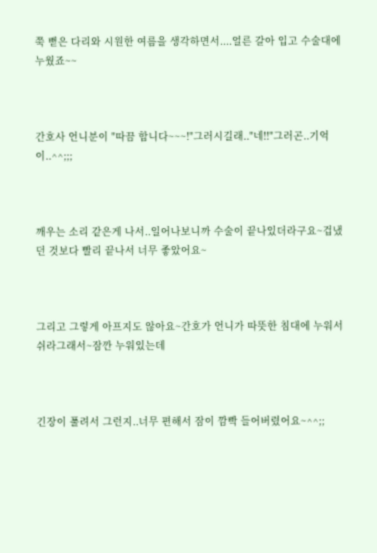쭉 뻗은 다리와 시원한 여름을 생각하면서....얼른 갈아 입고 수술대에 누웠죠~~



간호사 언니분이 "따끔 합니다~~~!"그러시길래.."네!!"그러곤..기억이..^^;;;



깨우는 소리 같은게 나서..일어나보니까 수술이 끝나있더라구요~겁냈던 것보다 빨리 끝나서 너무 좋았어요~



그리고 그렇게 아프지도 않아요~간호가 언니가 따뜻한 침대에 누워서 쉬라그래서~잠깐 누워있는데



긴장이 풀려서 그런지..너무 편해서 잠이 깜빡 들어버렸어요~^^;;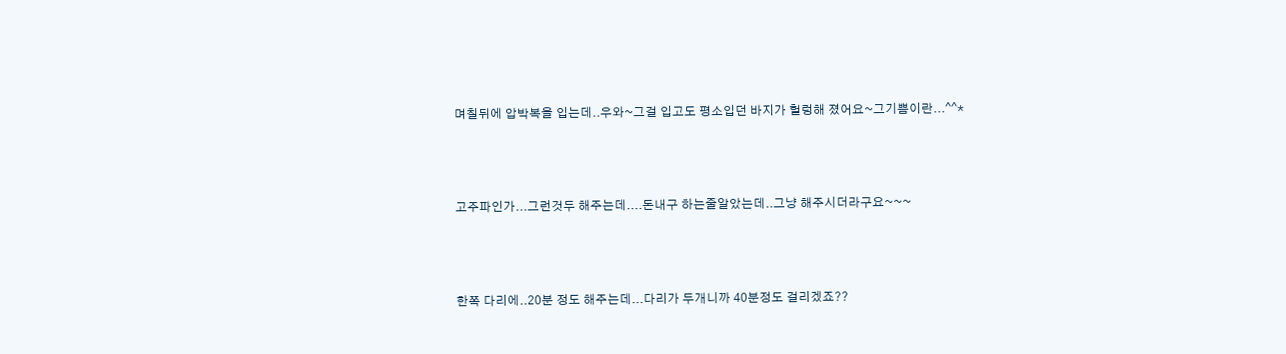며칠뒤에 압박복을 입는데..우와~그걸 입고도 평소입던 바지가 헐렁해 졌어요~그기쁨이란...^^*



고주파인가...그런것두 해주는데....돈내구 하는줄알았는데..그냥 해주시더라구요~~~



한쪽 다리에..20분 정도 해주는데...다리가 두개니까 40분정도 걸리겠죠??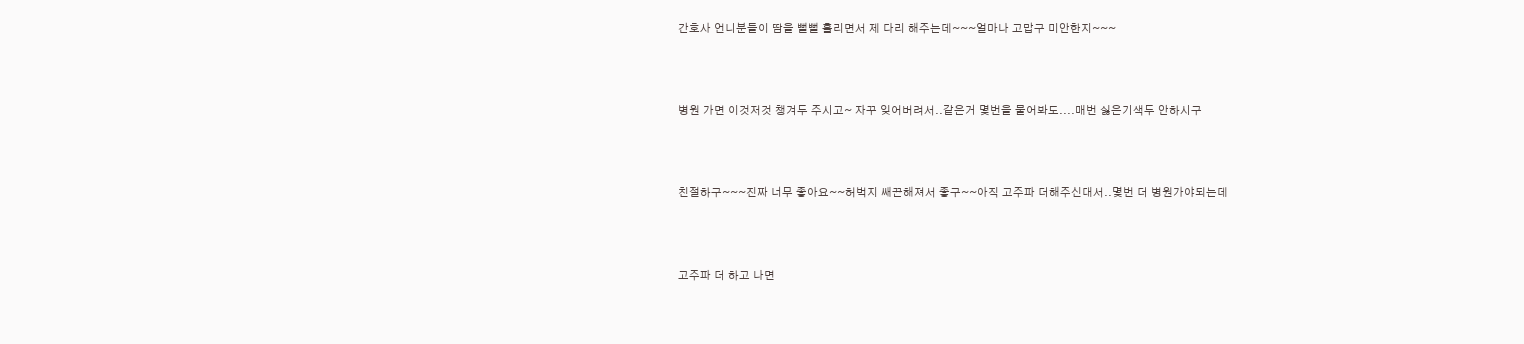간호사 언니분들이 땀을 뻘뻘 흘리면서 제 다리 해주는데~~~얼마나 고맙구 미안한지~~~



병원 가면 이것저것 챙겨두 주시고~ 자꾸 잊어버려서..같은거 몇번을 물어봐도....매번 싫은기색두 안하시구



친절하구~~~진짜 너무 좋아요~~허벅지 쌔끈해져서 좋구~~아직 고주파 더해주신대서..몇번 더 병원가야되는데



고주파 더 하고 나면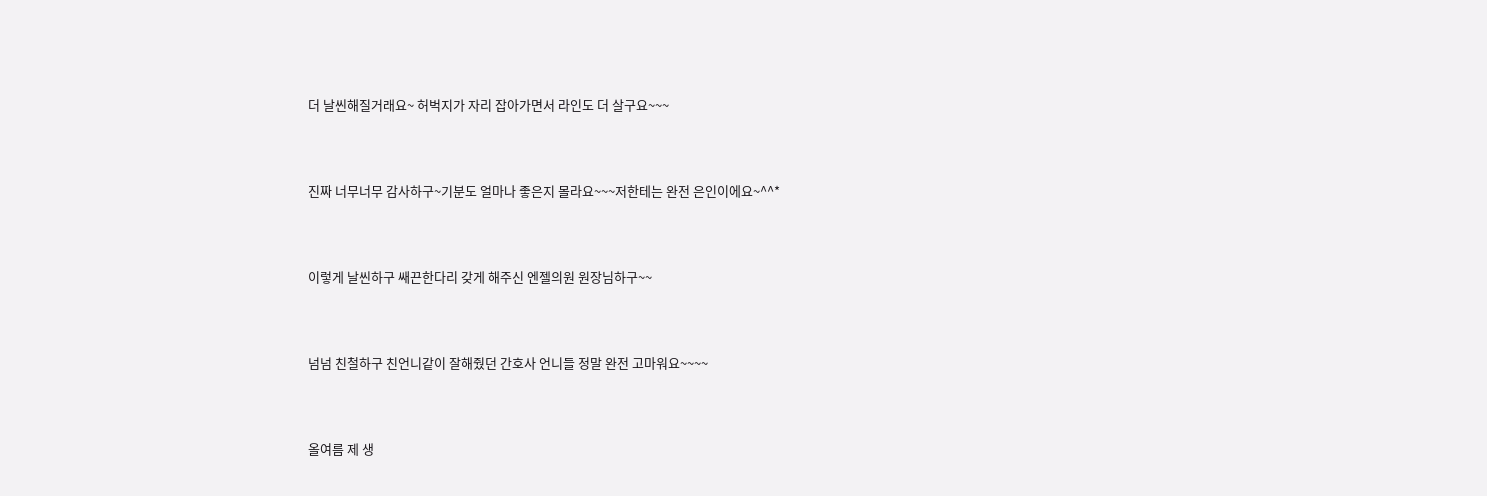더 날씬해질거래요~ 허벅지가 자리 잡아가면서 라인도 더 살구요~~~



진짜 너무너무 감사하구~기분도 얼마나 좋은지 몰라요~~~저한테는 완전 은인이에요~^^*



이렇게 날씬하구 쌔끈한다리 갖게 해주신 엔젤의원 원장님하구~~



넘넘 친철하구 친언니같이 잘해줬던 간호사 언니들 정말 완전 고마워요~~~~



올여름 제 생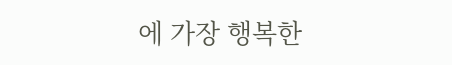에 가장 행복한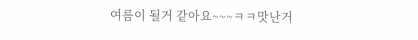여름이 될거 같아요~~~ㅋㅋ맛난거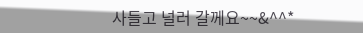사들고 널러 갈께요~~&^^*